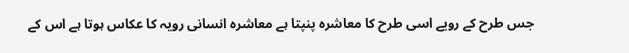جس طرح کے رویے اسی طرح کا معاشرہ پنپتا ہے معاشرہ انسانی رویہ کا عکاس ہوتا ہے اس کے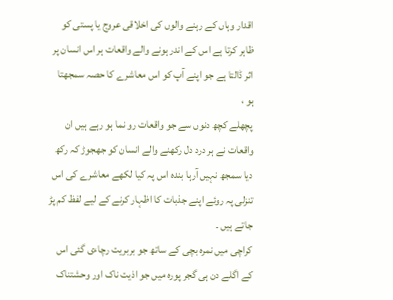اقدار وہاں کے رہنے والوں کی اخلاقی عروج یا پستی کو ظاہر کرتا ہے اس کے اندر ہونے والے واقعات ہر اس انسان پر اثر ڈالتا ہے جو اپنے آپ کو اس معاشرے کا حصہ سمجھتا ہو ،
پچھلے کچھ دنوں سے جو واقعات رو نما ہو رہے ہیں ان واقعات نے ہر درد دل رکھنے والے انسان کو جھجوڑ کہ رکھ دیا سمجھ نہیں آرہا بندہ اس پہ کیا لکھے معاشرے کی اس تنزلی پہ روئے اپنے جذبات کا اظہار کرنے کے لیے لفظ کم پڑ جاتے ہیں ۔
کراچی میں نمرہ بچی کے ساتھ جو بربریت رچاءی گئی اس کے اگلے دن ہی گجر پورہ میں جو اذیت ناک اور وحشتناک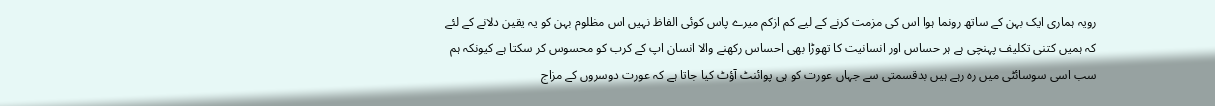رویہ ہماری ایک بہن کے ساتھ رونما ہوا اس کی مزمت کرنے کے لیے کم ازکم میرے پاس کوئی الفاظ نہیں اس مظلوم بہن کو یہ یقین دلانے کے لئے کہ ہمیں کتنی تکلیف پہنچی ہے ہر حساس اور انسانیت کا تھوڑا بھی احساس رکھنے والا انسان اپ کے کرب کو محسوس کر سکتا ہے کیونکہ ہم سب اسی سوسائٹی میں رہ رہے ہیں بدقسمتی سے جہاں عورت کو ہی پوائنٹ آؤٹ کیا جاتا ہے کہ عورت دوسروں کے مزاج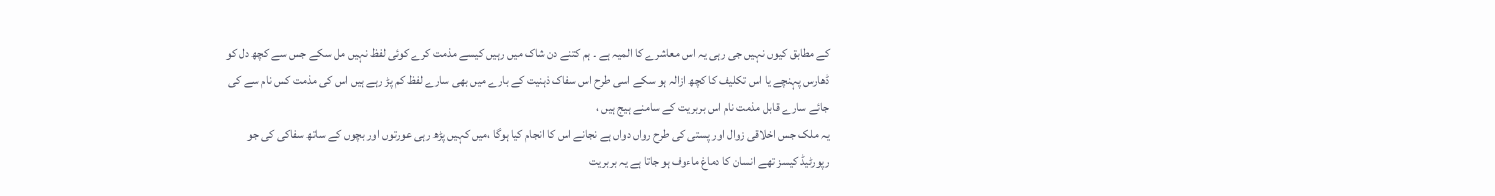کے مطابق کیوں نہیں جی رہی یہ اس معاشرے کا المیہ ہے ۔ ہم کتنے دن شاک میں رہیں کیسے مذمت کرے کوئی لفظ نہیں مل سکے جس سے کچھ دل کو ڈھارس پہنچے یا اس تکلیف کا کچھ ازالہ ہو سکے اسی طرح اس سفاک ذہنیت کے بارے میں بھی سارے لفظ کم پڑ رہے ہیں اس کی مذمت کس نام سے کی جائے سارے قابل مذمت نام اس بربریت کے سامنے ہیج ہیں ،
یہ ملک جس اخلاقی زوال اور پستی کی طرح رواں دواں ہے نجانے اس کا انجام کیا ہوگا ،میں کہیں پڑھ رہی عورتوں اور بچوں کے ساتھ سفاکی کی جو رپورٹیڈ کیسز تھے انسان کا دماغ ماءوف ہو جاتا ہے یہ بربریت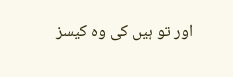اور تو ہیں کی وہ کیسز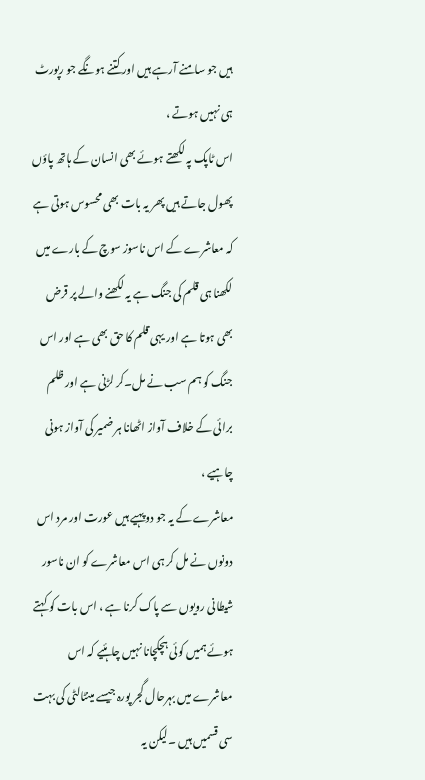ہیں جو سامنے آرہے ہیں اور کتنے ہونگے جو رپورٹ ہی نہیں ہوتے ،
اس ٹاپک پہ لکھتے ہوئے بھی انسان کے ہاتھ پاؤں پھول جاتے ہیں پھر یہ بات بھی محسوس ہوتی ہے کہ معاشرے کے اس ناسوز سوچ کے بارے میں لکھنا ہی قلم کی جنگ ہے یہ لکھنے والے پر قرض بھی ہوتا ہے اور یہی قلم کا حق بھی ہے اور اس جنگ کو ہم سب نے مل۔کر لڑنی ہے اور ظلم برائی کے خلاف آواز اٹھانا ہر ضمیر کی آواز ہونی چاہیے ،
معاشرے کے یہ جو دو پہیے ہیں عورت اور مرد اس دونوں نے مل کر ہی اس معاشرے کو ان ناسور شیطانی رویوں سے پاک کرنا ہے ، اس بات کو کہتے ہوئے ہمیں کوئی ہچکچانا نہیں چاہئیے کہ اس معاشرے میں بہرحال گجر پورہ جیسے مینٹالٹی کی بہت سی قسمیں ہیں ۔لیکن یہ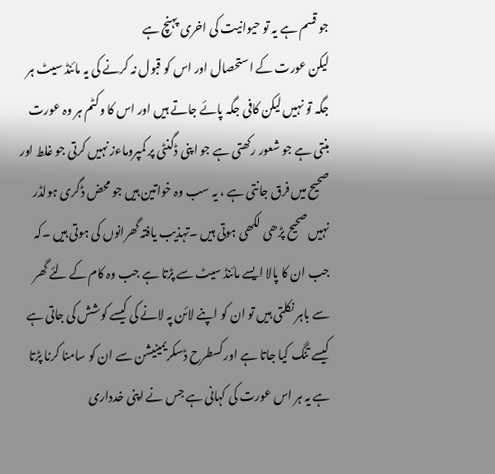جو قسم ہے یہ تو حیوانیت کی اخری پہنچ ہے
لیکن عورت کے استحصال اور اس کو قبول نہ کرنے کی یہ مائنڈ سیٹ ہر جگہ تو نہیں لیکن کافی جگہ پائے جاتے ہیں اور اس کا وکٹم ہر وہ عورت بنتی ہے جو شعور رکھتی ہے جو اپنی ڈگنٹی پر کمپروماءز نہیں کرتی جو غلط اور صحیح میں فرق جانتی ہے ، یہ سب وہ خواتین ہیں جو محض ڈگری ہولڈر نہیں صحیح پڑھی لکھی ہوتی ہیں ۔تہذیب یافتہ گھرانوں کی ہوتی ہیں ۔کہ جب ان کا پالا ایسے مائنڈ سیٹ سے پڑتا ہے جب وہ کام کے لئے گھر سے باہر نکلتی ہیں تو ان کو اپنے لائن پہ لانے کی کیسے کوشش کی جاتی ہے کیسے تنگ کیا جاتا ہے اور کسطرح ڈسکریمینیشن سے ان کو سامنا کرنا پڑتا ہے یہ ہر اس عورت کی کہانی ہے جس نے اپنی خدداری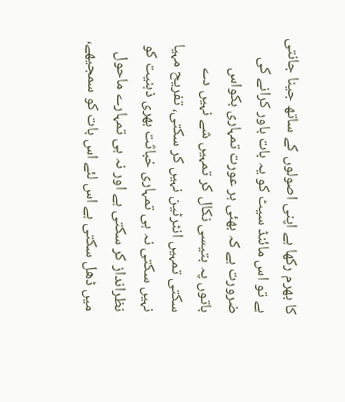کا بھرم رکھا ہے اپنی اصولوں کے ساتھ جینا جانتی ہے تو اس مائنڈ سیٹ کو یہ بات باور کرانے کی ضرورت ہے کہ بھئی ہر عورت تمہاری بکواس باتوں پہ بتیسی نکال کر تمہیں شے نہیں دے سکتی تمہیں انٹرٹین نہیں کر سکتی، تفریح مہیا نہیں سکتی نہ ہی تمہاری خباثت بھری ذہنیت کو نظرانداز کر سکتی ہے اور نہ ہی تمہارے ماحول میں ڈھل سکتی ہے اس لئے اس بات کو سمجیھے،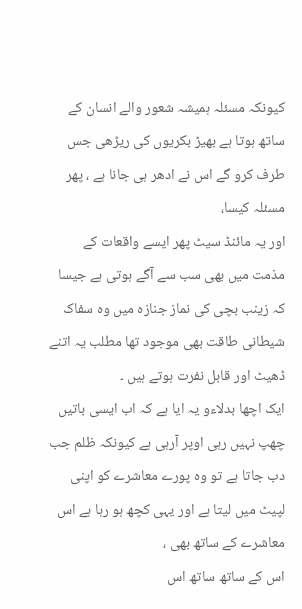کیونکہ مسئلہ ہمیشہ شعور والے انسان کے ساتھ ہوتا ہے بھیڑ بکریوں کی ریڑھی جس طرف کرو گے اس نے ادھر ہی جانا ہے ، پھر مسئلہ کیسا،
اور یہ مائنڈ سیٹ پھر ایسے واقعات کے مذمت میں بھی سب سے آگے ہوتی ہے جیسا کہ زینب بچی کی نماز جنازہ میں وہ سفاک شیطانی طاقت بھی موجود تھا مطلب یہ اتنے ڈھیٹ اور قابل نفرت ہوتے ہیں ۔
ایک اچھا بدلاءو یہ ایا ہے کہ اب ایسی باتیں چھپ نہیں رہی اوپر آرہی ہے کیونکہ ظلم جب دب جاتا ہے تو وہ پورے معاشرے کو اپنی لپیٹ میں لیتا ہے اور یہی کچھ ہو رہا ہے اس معاشرے کے ساتھ بھی ،
اس کے ساتھ ساتھ اس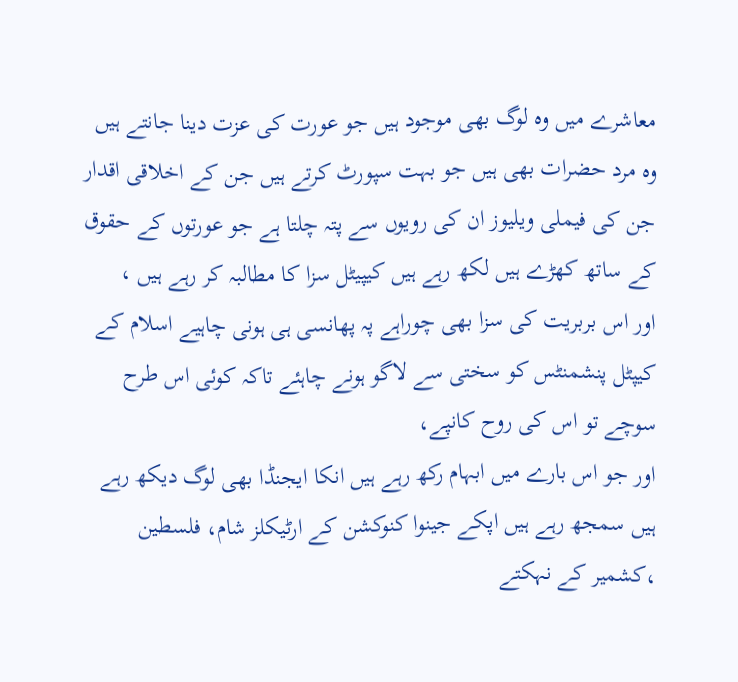معاشرے میں وہ لوگ بھی موجود ہیں جو عورت کی عزت دینا جانتے ہیں وہ مرد حضرات بھی ہیں جو بہت سپورٹ کرتے ہیں جن کے اخلاقی اقدار جن کی فیملی ویلیوز ان کی رویوں سے پتہ چلتا ہے جو عورتوں کے حقوق کے ساتھ کھڑے ہیں لکھ رہے ہیں کیپیٹل سزا کا مطالبہ کر رہے ہیں ،
اور اس بربریت کی سزا بھی چوراہے پہ پھانسی ہی ہونی چاہیے اسلام کے کیپٹل پنشمنٹس کو سختی سے لاگو ہونے چاہئے تاکہ کوئی اس طرح سوچے تو اس کی روح کانپے،
اور جو اس بارے میں ابہام رکھ رہے ہیں انکا ایجنڈا بھی لوگ دیکھ رہے ہیں سمجھ رہے ہیں اپکے جینوا کنوکشن کے ارٹیکلز شام، فلسطین ،کشمیر کے نہکتے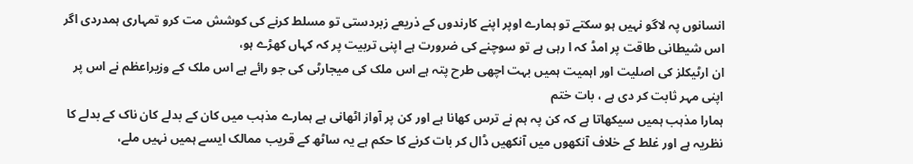انسانوں پہ لاگو نہیں ہو سکتے تو ہمارے اوپر اپنے کارندوں کے ذریعے زبردستی تو مسلط کرنے کی کوشش مت کرو تمہاری ہمدردی اگر اس شیطانی طاقت پر امڈ کہ ا رہی ہے تو سوچنے کی ضرورت ہے اپنی تربیت پر کہ کہاں کھڑے ہو،
ان ارٹیکلز کی اصلیت اور اہمیت ہمیں بہت اچھی طرح پتہ ہے اس ملک کی میجارٹی کی جو رائے ہے اس ملک کے وزیراعظم نے اس پر اپنی مہر ثابت کر دی ہے ، بات ختم
ہمارا مذہب ہمیں سیکھاتا ہے کہ کن پہ ہم نے ترس کھانا ہے اور کن پر آواز اٹھانی ہے ہمارے مذہب میں کان کے بدلے کان ناک کے بدلے کا نظریہ ہے اور غلط کے خلاف آنکھوں میں آنکھیں ڈال کر بات کرنے کا حکم ہے یہ ساٹھ کے قریب ممالک ایسے ہمیں نہیں ملے،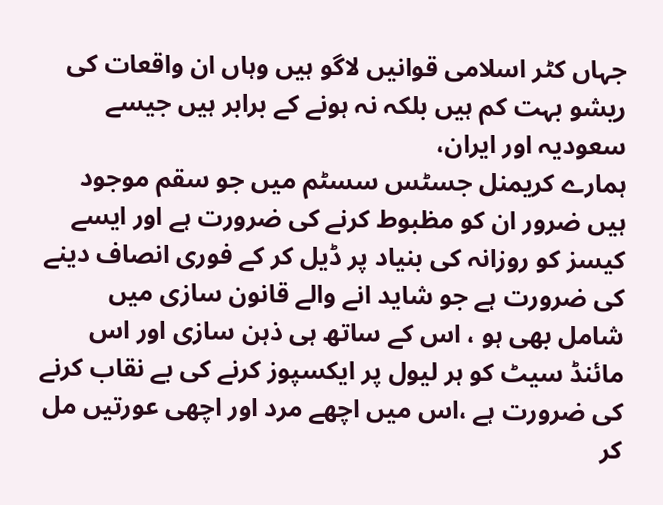جہاں کٹر اسلامی قوانیں لاگو ہیں وہاں ان واقعات کی ریشو بہت کم ہیں بلکہ نہ ہونے کے برابر ہیں جیسے سعودیہ اور ایران،
ہمارے کریمنل جسٹس سسٹم میں جو سقم موجود ہیں ضرور ان کو مظبوط کرنے کی ضرورت ہے اور ایسے کیسز کو روزانہ کی بنیاد پر ڈیل کر کے فوری انصاف دینے کی ضرورت ہے جو شاید انے والے قانون سازی میں شامل بھی ہو ، اس کے ساتھ ہی ذہن سازی اور اس مائنڈ سیٹ کو ہر لیول پر ایکسپوز کرنے کی بے نقاب کرنے کی ضرورت ہے ،اس میں اچھے مرد اور اچھی عورتیں مل کر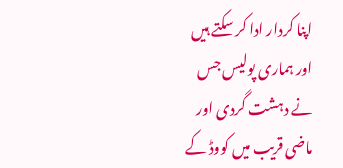اپنا کردار ادا کر سکتے ہیں اور ہماری پولیس جس نے دہشت گردی اور ماضی قریب میں کووڈ کے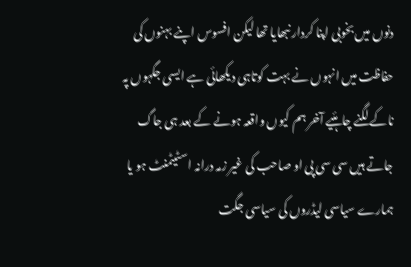دنوں میں بخوبی اپنا کردار نبھایا تھا لیکن افسوس اپنے بہنوں کی حفاظت میں انہوں نے بہت کوتاہی دیکھائی ہے ایسی جگہوں پہ ناکے لگنے چاہئیے آخر ہم کیوں واقعہ ہونے کے بعد ہی جاگ جاتے ہیں سی سی پی او صاحب کی غیر زمہ درانہ اسٹیٹمنٹ ہو یا ہمارے سیاسی لیڈروں کی سیاسی جگت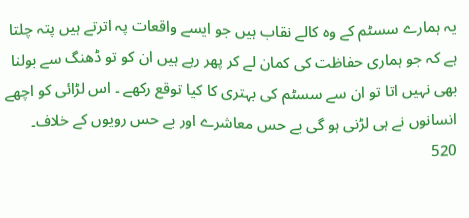یہ ہمارے سسٹم کے وہ کالے نقاب ہیں جو ایسے واقعات پہ اترتے ہیں پتہ چلتا ہے کہ جو ہماری حفاظت کی کمان لے کر پھر رہے ہیں ان کو تو ڈھنگ سے بولنا بھی نہیں اتا تو ان سے سسٹم کی بہتری کا کیا توقع رکھے ۔ اس لڑائی کو اچھے انسانوں نے ہی لڑنی ہو گی بے حس معاشرے اور بے حس رویوں کے خلاف۔
520